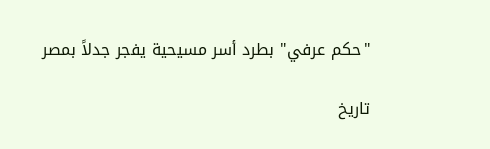"حكم عرفي" بطرد أسر مسيحية يفجر جدلاً بمصر

تاريخ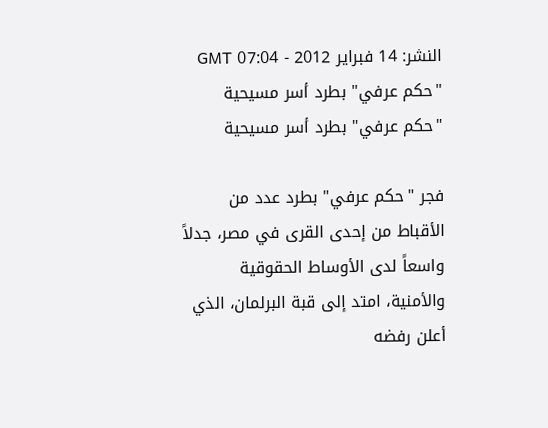النشر: 14 فبراير 2012 - 07:04 GMT
"حكم عرفي" بطرد أسر مسيحية
"حكم عرفي" بطرد أسر مسيحية

فجر "حكم عرفي" بطرد عدد من الأقباط من إحدى القرى في مصر، جدلاً واسعاً لدى الأوساط الحقوقية والأمنية، امتد إلى قبة البرلمان، الذي أعلن رفضه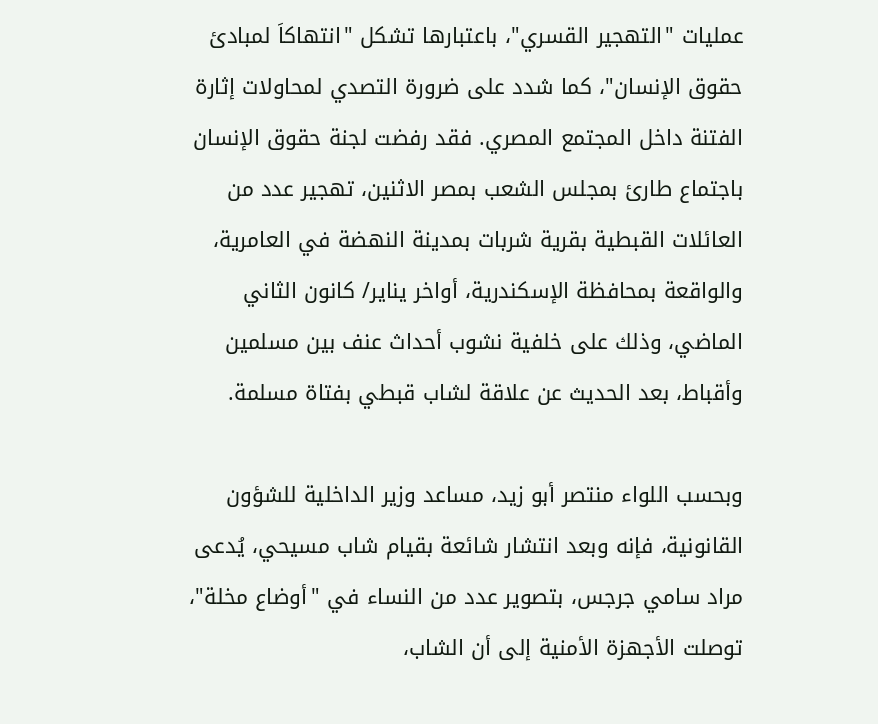عمليات "التهجير القسري"، باعتبارها تشكل "انتهاكاَ لمبادئ حقوق الإنسان"، كما شدد على ضرورة التصدي لمحاولات إثارة الفتنة داخل المجتمع المصري. فقد رفضت لجنة حقوق الإنسان باجتماع طارئ بمجلس الشعب بمصر الاثنين، تهجير عدد من العائلات القبطية بقرية شربات بمدينة النهضة في العامرية، والواقعة بمحافظة الإسكندرية، أواخر يناير/ كانون الثاني الماضي، وذلك على خلفية نشوب أحداث عنف بين مسلمين وأقباط، بعد الحديث عن علاقة لشاب قبطي بفتاة مسلمة.

وبحسب اللواء منتصر أبو زيد، مساعد وزير الداخلية للشؤون القانونية، فإنه وبعد انتشار شائعة بقيام شاب مسيحي، يُدعى مراد سامي جرجس، بتصوير عدد من النساء في "أوضاع مخلة"، توصلت الأجهزة الأمنية إلى أن الشاب،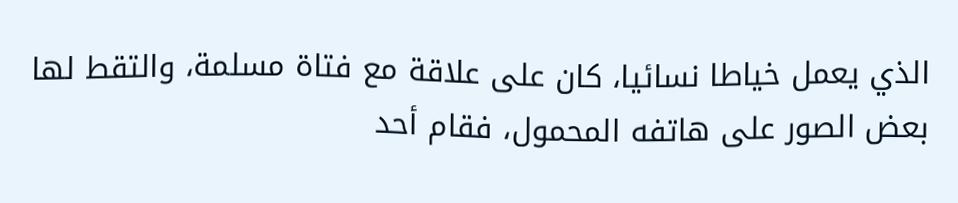الذي يعمل خياطا نسائيا، كان على علاقة مع فتاة مسلمة، والتقط لها بعض الصور على هاتفه المحمول، فقام أحد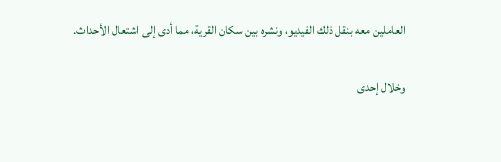العاملين معه بنقل ذلك الفيديو، ونشره بين سكان القرية، مما أدى إلى اشتعال الأحداث.

وخلال إحدى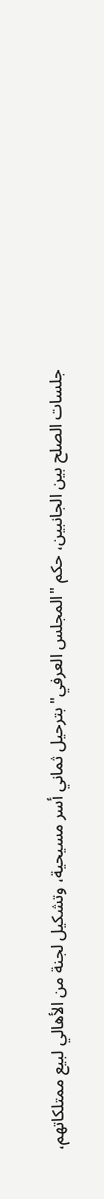جلسات الصلح بين الجانبين، حكم "المجلس العرفي" بترحيل ثماني أسر مسيحية، وتشكيل لجنة من الأهالي لبيع ممتلكاتهم،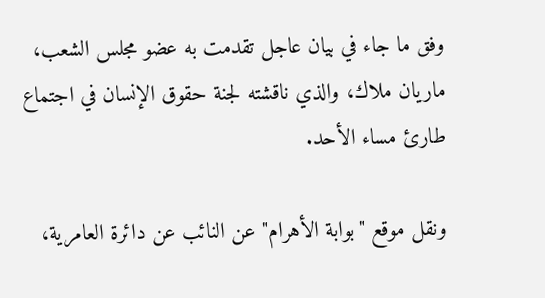وفق ما جاء في بيان عاجل تقدمت به عضو مجلس الشعب، ماريان ملاك، والذي ناقشته لجنة حقوق الإنسان في اجتماع طارئ مساء الأحد.

ونقل موقع "بوابة الأهرام" عن النائب عن دائرة العامرية،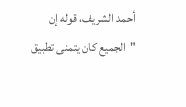أحمد الشريف، قوله إن "الجميع كان يتمنى تطبيق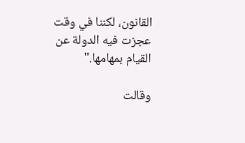القانون، لكننا في وقت عجزت فيه الدولة عن القيام بمهامها."

وقالت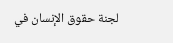لجنة حقوق الإنسان في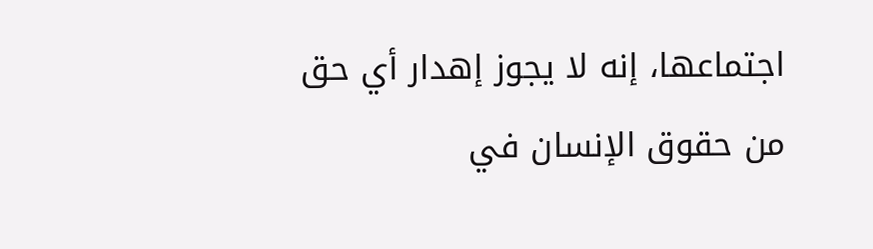اجتماعها، إنه لا يجوز إهدار أي حق من حقوق الإنسان في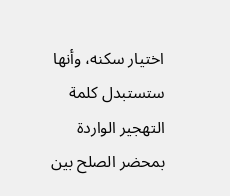اختيار سكنه، وأنها ستستبدل كلمة التهجير الواردة بمحضر الصلح بين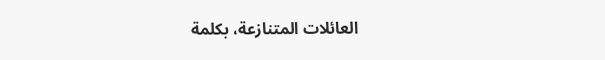العائلات المتنازعة، بكلمة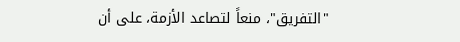"التفريق"، منعاً لتصاعد الأزمة، على أن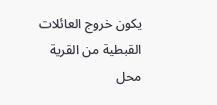يكون خروج العائلات القبطية من القرية محل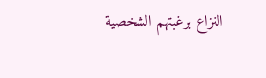النزاع برغبتهم الشخصية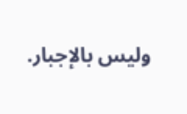وليس بالإجبار.